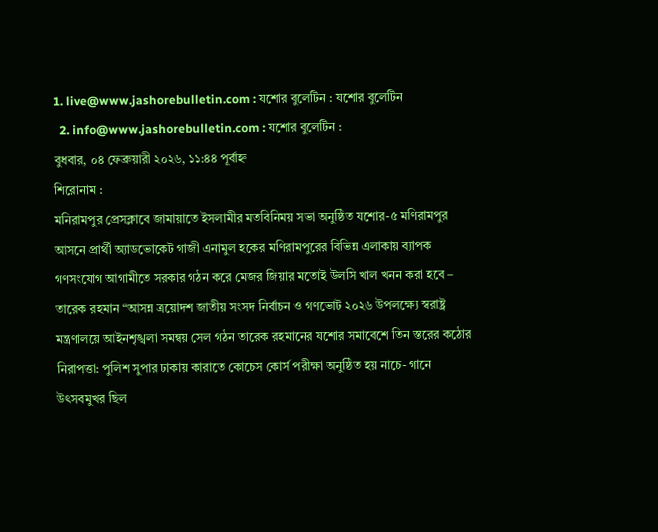1. live@www.jashorebulletin.com : যশোর বুলেটিন : যশোর বুলেটিন
  2. info@www.jashorebulletin.com : যশোর বুলেটিন :
বুধবার, ০৪ ফেব্রুয়ারী ২০২৬, ১১:৪৪ পূর্বাহ্ন
শিরোনাম :
মনিরামপুর প্রেসক্লাবে জামায়াতে ইসলামীর মতবিনিময় সভা অনুষ্ঠিত যশোর-৫ মণিরামপুর আসনে প্রার্থী অ্যাডভোকেট গাজী এনামুল হকের মণিরামপুরের বিভিন্ন এলাকায় ব্যাপক গণসংযোগ আগামীতে সরকার গঠন করে মেজর জিয়ার মতোই উলসি খাল খনন করা হবে – তারেক রহমান “আসন্ন ত্রয়োদশ জাতীয় সংসদ নির্বাচন ও গণভোট ২০২৬ উপলক্ষ্যে স্বরাষ্ট্র মন্ত্রণালয়ে আইনশৃঙ্খলা সমন্বয় সেল গঠন তারেক রহমানের যশোর সমাবেশে তিন স্তরের কঠোর নিরাপত্তা: পুলিশ সুপার ঢাকায় কারাতে কোচেস কোর্স পরীক্ষা অনুষ্ঠিত হয় নাচে- গানে উৎসবমুখর ছিল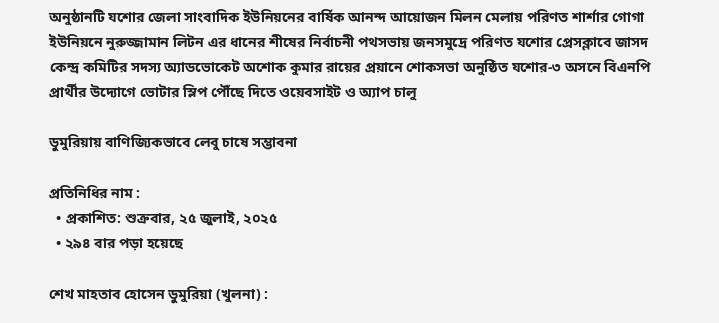অনুষ্ঠানটি যশোর জেলা সাংবাদিক ইউনিয়নের বার্ষিক আনন্দ আয়োজন মিলন মেলায় পরিণত শার্শার গোগা ইউনিয়নে নুরুজ্জামান লিটন এর ধানের শীষের নির্বাচনী পথসভায় জনসমুদ্রে পরিণত যশোর প্রেসক্লাবে জাসদ কেন্দ্র কমিটির সদস্য অ্যাডভোকেট অশোক কুমার রায়ের প্রয়ানে শোকসভা অনুষ্ঠিত যশোর-৩ অসনে বিএনপি প্রার্থীর উদ্যোগে ভোটার স্লিপ পৌঁছে দিতে ওয়েবসাইট ও অ্যাপ চালু

ডুমুরিয়ায় বাণিজ্যিকভাবে লেবু চাষে সম্ভাবনা

প্রতিনিধির নাম :
  • প্রকাশিত: শুক্রবার, ২৫ জুলাই, ২০২৫
  • ২৯৪ বার পড়া হয়েছে

শেখ মাহতাব হোসেন ডুমুরিয়া (খুলনা) :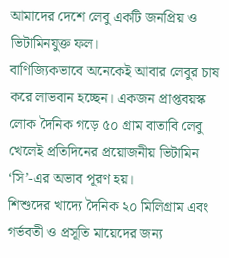আমাদের দেশে লেবু একটি জনপ্রিয় ও ভিটামিনযুক্ত ফল।
বাণিজ্যিকভাবে অনেকেই আবার লেবুর চাষ করে লাভবান হচ্ছেন। একজন প্রাপ্তবয়স্ক লোক দৈনিক গড়ে ৫০ গ্রাম বাতাবি লেবু খেলেই প্রতিদিনের প্রয়োজনীয় ভিটামিন ‘সি’-এর অভাব পূরণ হয়।
শিশুদের খাদ্যে দৈনিক ২০ মিলিগ্রাম এবং গর্ভবতী ও প্রসূতি মায়েদের জন্য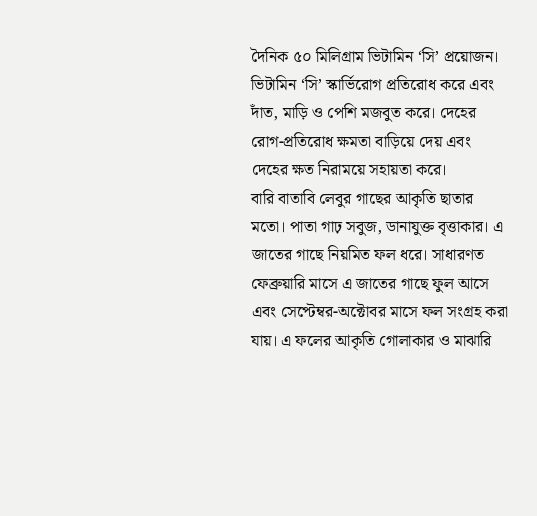দৈনিক ৫০ মিলিগ্রাম ভিটামিন ‘সি’ প্রয়োজন। ভিটামিন ‘সি’ স্কার্ভিরোগ প্রতিরোধ করে এবং দাঁত, মাড়ি ও পেশি মজবুত করে। দেহের রোগ-প্রতিরোধ ক্ষমতা বাড়িয়ে দেয় এবং দেহের ক্ষত নিরাময়ে সহায়তা করে।
বারি বাতাবি লেবুর গাছের আকৃতি ছাতার মতো। পাতা গাঢ় সবুজ, ডানাযুক্ত বৃত্তাকার। এ জাতের গাছে নিয়মিত ফল ধরে। সাধারণত ফেব্রুয়ারি মাসে এ জাতের গাছে ফুল আসে এবং সেপ্টেম্বর-অক্টোবর মাসে ফল সংগ্রহ করা যায়। এ ফলের আকৃতি গোলাকার ও মাঝারি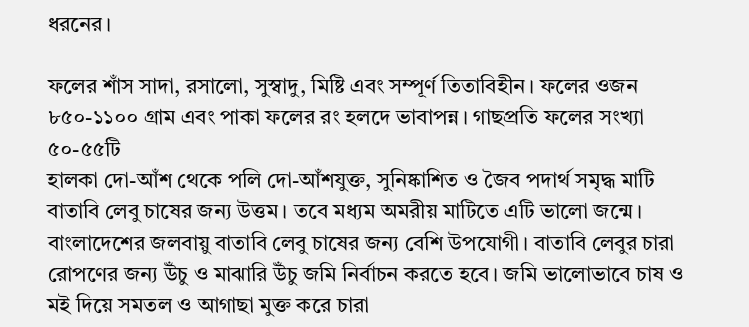ধরনের।

ফলের শাঁস সাদা, রসালো, সুস্বাদু, মিষ্টি এবং সম্পূর্ণ তিতাবিহীন। ফলের ওজন ৮৫০-১১০০ গ্রাম এবং পাকা ফলের রং হলদে ভাবাপন্ন। গাছপ্রতি ফলের সংখ্যা ৫০-৫৫টি
হালকা দো-আঁশ থেকে পলি দো-আঁশযুক্ত, সুনিষ্কাশিত ও জৈব পদার্থ সমৃদ্ধ মাটি বাতাবি লেবু চাষের জন্য উত্তম। তবে মধ্যম অমরীয় মাটিতে এটি ভালো জন্মে। বাংলাদেশের জলবায়ু বাতাবি লেবু চাষের জন্য বেশি উপযোগী। বাতাবি লেবুর চারা রোপণের জন্য উঁচু ও মাঝারি উঁচু জমি নির্বাচন করতে হবে। জমি ভালোভাবে চাষ ও মই দিয়ে সমতল ও আগাছা মুক্ত করে চারা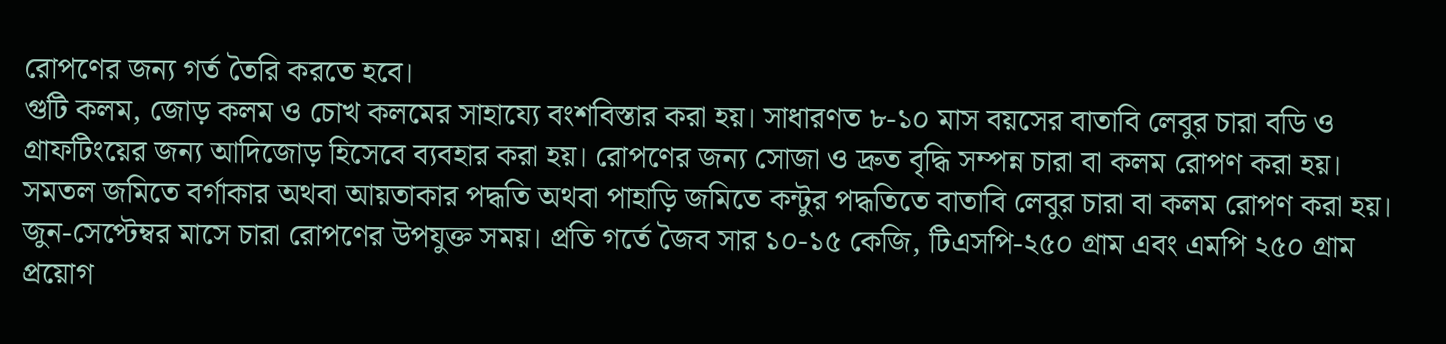রোপণের জন্য গর্ত তৈরি করতে হবে।
গুটি কলম, জোড় কলম ও চোখ কলমের সাহায্যে বংশবিস্তার করা হয়। সাধারণত ৮-১০ মাস বয়সের বাতাবি লেবুর চারা বডি ও গ্রাফটিংয়ের জন্য আদিজোড় হিসেবে ব্যবহার করা হয়। রোপণের জন্য সোজা ও দ্রুত বৃদ্ধি সম্পন্ন চারা বা কলম রোপণ করা হয়। সমতল জমিতে বর্গাকার অথবা আয়তাকার পদ্ধতি অথবা পাহাড়ি জমিতে কন্টুর পদ্ধতিতে বাতাবি লেবুর চারা বা কলম রোপণ করা হয়। জুন-সেপ্টেম্বর মাসে চারা রোপণের উপযুক্ত সময়। প্রতি গর্তে জৈব সার ১০-১৫ কেজি, টিএসপি-২৫০ গ্রাম এবং এমপি ২৫০ গ্রাম প্রয়োগ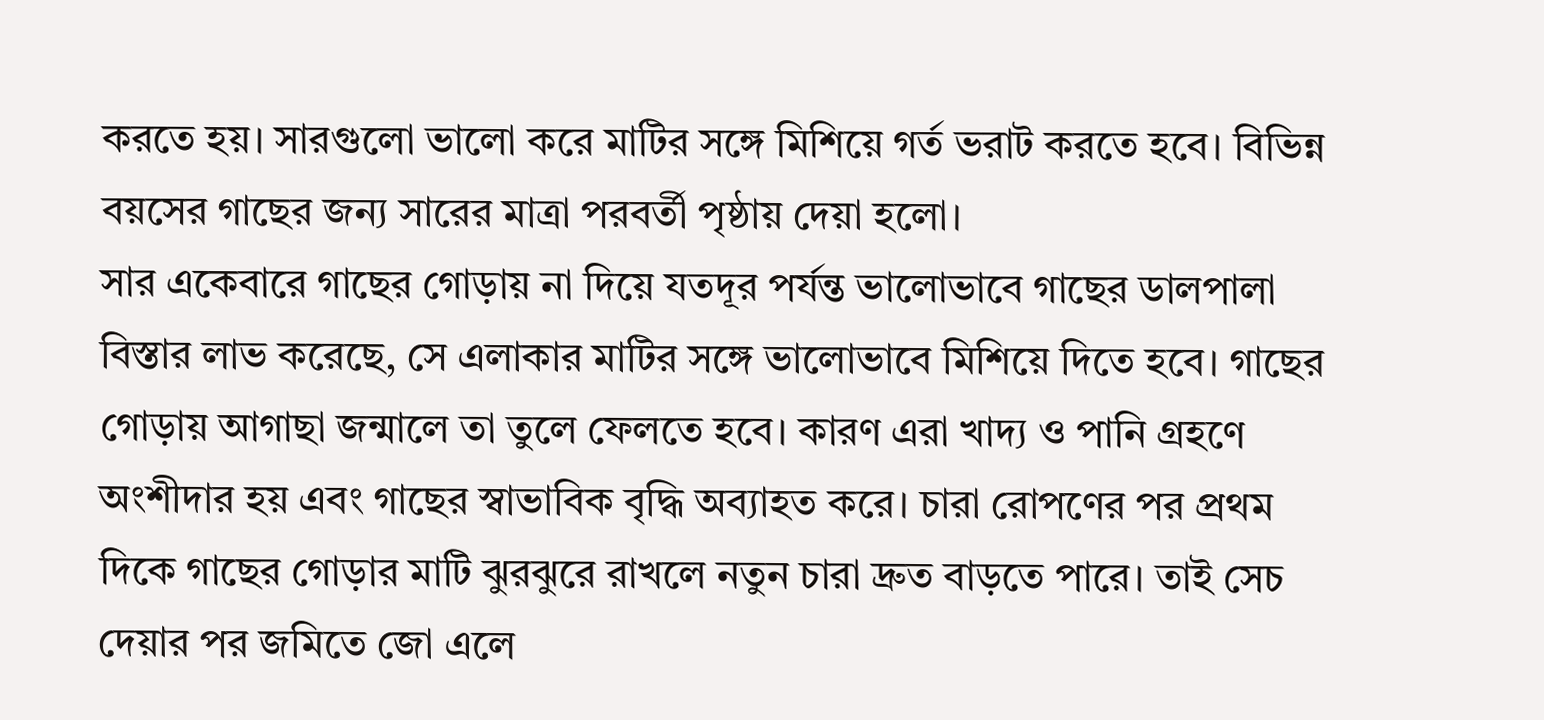করতে হয়। সারগুলো ভালো করে মাটির সঙ্গে মিশিয়ে গর্ত ভরাট করতে হবে। বিভিন্ন বয়সের গাছের জন্য সারের মাত্রা পরবর্তী পৃষ্ঠায় দেয়া হলো।
সার একেবারে গাছের গোড়ায় না দিয়ে যতদূর পর্যন্ত ভালোভাবে গাছের ডালপালা বিস্তার লাভ করেছে, সে এলাকার মাটির সঙ্গে ভালোভাবে মিশিয়ে দিতে হবে। গাছের গোড়ায় আগাছা জন্মালে তা তুলে ফেলতে হবে। কারণ এরা খাদ্য ও পানি গ্রহণে অংশীদার হয় এবং গাছের স্বাভাবিক বৃদ্ধি অব্যাহত করে। চারা রোপণের পর প্রথম দিকে গাছের গোড়ার মাটি ঝুরঝুরে রাখলে নতুন চারা দ্রুত বাড়তে পারে। তাই সেচ দেয়ার পর জমিতে জো এলে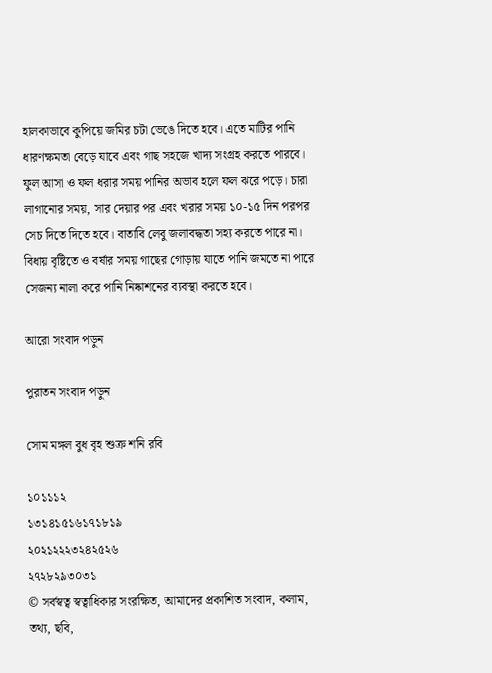হালকাভাবে কুপিয়ে জমির চটা ভেঙে দিতে হবে। এতে মাটির পানি ধারণক্ষমতা বেড়ে যাবে এবং গাছ সহজে খাদ্য সংগ্রহ করতে পারবে। ফুল আসা ও ফল ধরার সময় পানির অভাব হলে ফল ঝরে পড়ে। চারা লাগানোর সময়, সার দেয়ার পর এবং খরার সময় ১০-১৫ দিন পরপর সেচ দিতে দিতে হবে। বাতাবি লেবু জলাবদ্ধতা সহ্য করতে পারে না। বিধায় বৃষ্টিতে ও বর্ষার সময় গাছের গোড়ায় যাতে পানি জমতে না পারে সেজন্য নালা করে পানি নিষ্কাশনের ব্যবস্থা করতে হবে।

আরো সংবাদ পড়ুন

পুরাতন সংবাদ পড়ুন

সোম মঙ্গল বুধ বৃহ শুক্র শনি রবি

১০১১১২
১৩১৪১৫১৬১৭১৮১৯
২০২১২২২৩২৪২৫২৬
২৭২৮২৯৩০৩১
© সর্বস্বত্ব স্বত্বাধিকার সংরক্ষিত, আমাদের প্রকাশিত সংবাদ, কলাম, তথ্য, ছবি,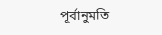পূর্বানুমতি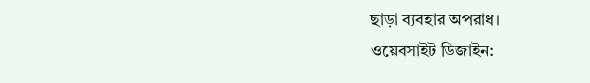ছাড়া ব্যবহার অপরাধ।
ওয়েবসাইট ডিজাইন: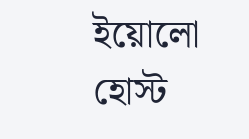ইয়োলো হোস্ট